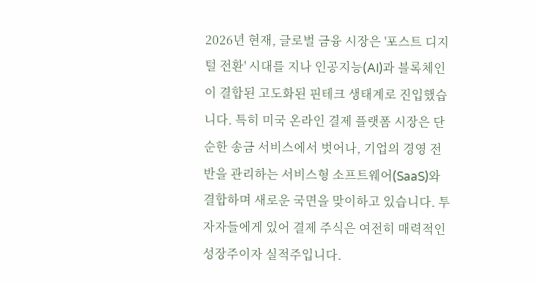2026년 현재, 글로벌 금융 시장은 '포스트 디지털 전환' 시대를 지나 인공지능(AI)과 블록체인이 결합된 고도화된 핀테크 생태계로 진입했습니다. 특히 미국 온라인 결제 플랫폼 시장은 단순한 송금 서비스에서 벗어나, 기업의 경영 전반을 관리하는 서비스형 소프트웨어(SaaS)와 결합하며 새로운 국면을 맞이하고 있습니다. 투자자들에게 있어 결제 주식은 여전히 매력적인 성장주이자 실적주입니다.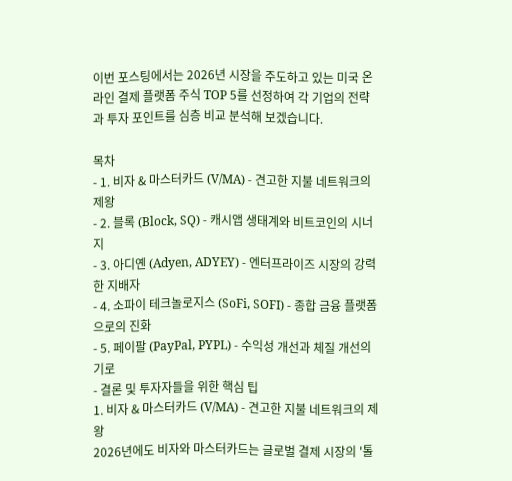이번 포스팅에서는 2026년 시장을 주도하고 있는 미국 온라인 결제 플랫폼 주식 TOP 5를 선정하여 각 기업의 전략과 투자 포인트를 심층 비교 분석해 보겠습니다.

목차
- 1. 비자 & 마스터카드 (V/MA) - 견고한 지불 네트워크의 제왕
- 2. 블록 (Block, SQ) - 캐시앱 생태계와 비트코인의 시너지
- 3. 아디옌 (Adyen, ADYEY) - 엔터프라이즈 시장의 강력한 지배자
- 4. 소파이 테크놀로지스 (SoFi, SOFI) - 종합 금융 플랫폼으로의 진화
- 5. 페이팔 (PayPal, PYPL) - 수익성 개선과 체질 개선의 기로
- 결론 및 투자자들을 위한 핵심 팁
1. 비자 & 마스터카드 (V/MA) - 견고한 지불 네트워크의 제왕
2026년에도 비자와 마스터카드는 글로벌 결제 시장의 '톨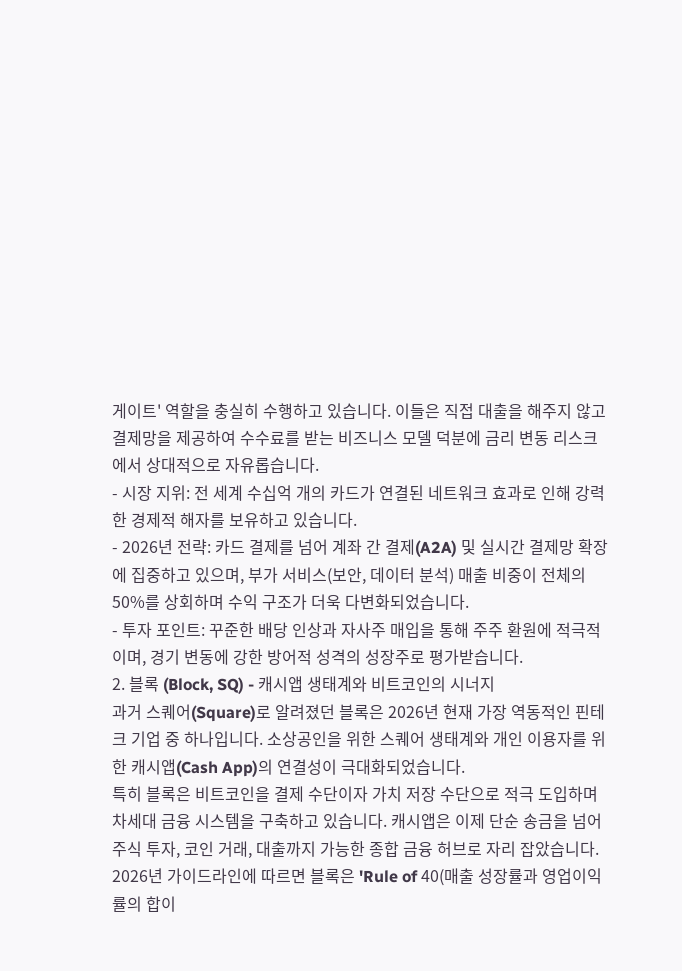게이트' 역할을 충실히 수행하고 있습니다. 이들은 직접 대출을 해주지 않고 결제망을 제공하여 수수료를 받는 비즈니스 모델 덕분에 금리 변동 리스크에서 상대적으로 자유롭습니다.
- 시장 지위: 전 세계 수십억 개의 카드가 연결된 네트워크 효과로 인해 강력한 경제적 해자를 보유하고 있습니다.
- 2026년 전략: 카드 결제를 넘어 계좌 간 결제(A2A) 및 실시간 결제망 확장에 집중하고 있으며, 부가 서비스(보안, 데이터 분석) 매출 비중이 전체의 50%를 상회하며 수익 구조가 더욱 다변화되었습니다.
- 투자 포인트: 꾸준한 배당 인상과 자사주 매입을 통해 주주 환원에 적극적이며, 경기 변동에 강한 방어적 성격의 성장주로 평가받습니다.
2. 블록 (Block, SQ) - 캐시앱 생태계와 비트코인의 시너지
과거 스퀘어(Square)로 알려졌던 블록은 2026년 현재 가장 역동적인 핀테크 기업 중 하나입니다. 소상공인을 위한 스퀘어 생태계와 개인 이용자를 위한 캐시앱(Cash App)의 연결성이 극대화되었습니다.
특히 블록은 비트코인을 결제 수단이자 가치 저장 수단으로 적극 도입하며 차세대 금융 시스템을 구축하고 있습니다. 캐시앱은 이제 단순 송금을 넘어 주식 투자, 코인 거래, 대출까지 가능한 종합 금융 허브로 자리 잡았습니다. 2026년 가이드라인에 따르면 블록은 'Rule of 40(매출 성장률과 영업이익률의 합이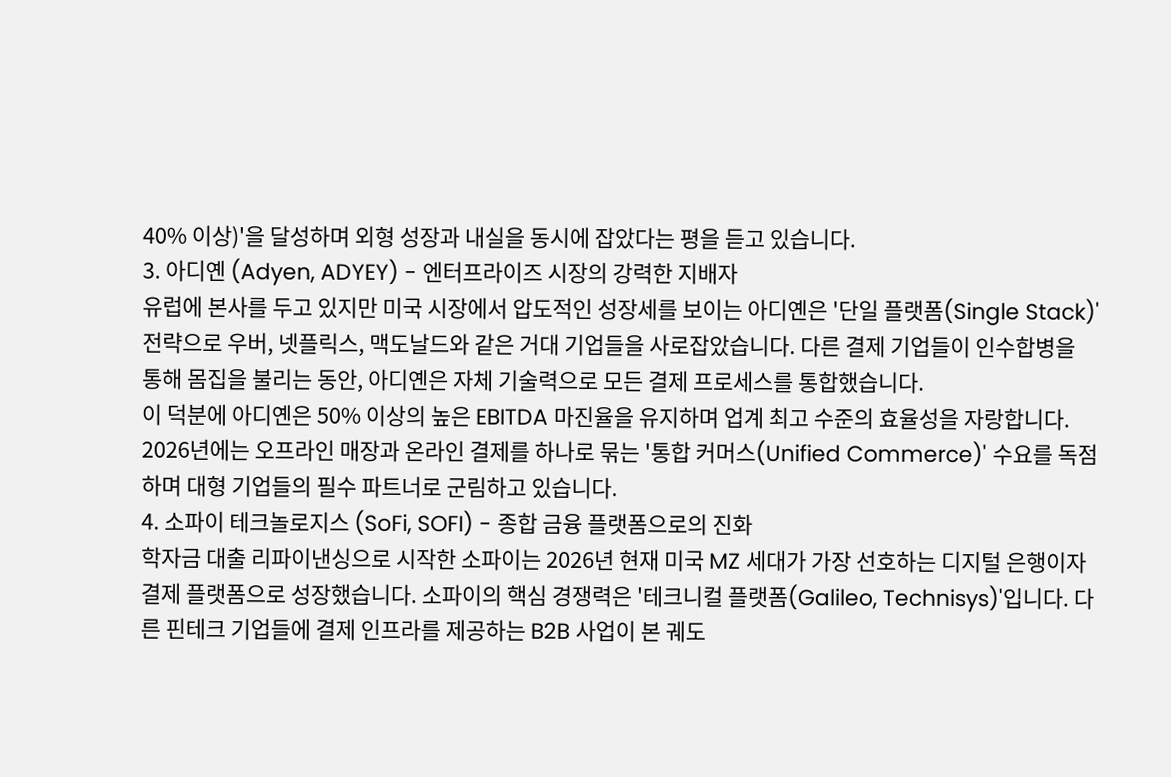40% 이상)'을 달성하며 외형 성장과 내실을 동시에 잡았다는 평을 듣고 있습니다.
3. 아디옌 (Adyen, ADYEY) - 엔터프라이즈 시장의 강력한 지배자
유럽에 본사를 두고 있지만 미국 시장에서 압도적인 성장세를 보이는 아디옌은 '단일 플랫폼(Single Stack)' 전략으로 우버, 넷플릭스, 맥도날드와 같은 거대 기업들을 사로잡았습니다. 다른 결제 기업들이 인수합병을 통해 몸집을 불리는 동안, 아디옌은 자체 기술력으로 모든 결제 프로세스를 통합했습니다.
이 덕분에 아디옌은 50% 이상의 높은 EBITDA 마진율을 유지하며 업계 최고 수준의 효율성을 자랑합니다. 2026년에는 오프라인 매장과 온라인 결제를 하나로 묶는 '통합 커머스(Unified Commerce)' 수요를 독점하며 대형 기업들의 필수 파트너로 군림하고 있습니다.
4. 소파이 테크놀로지스 (SoFi, SOFI) - 종합 금융 플랫폼으로의 진화
학자금 대출 리파이낸싱으로 시작한 소파이는 2026년 현재 미국 MZ 세대가 가장 선호하는 디지털 은행이자 결제 플랫폼으로 성장했습니다. 소파이의 핵심 경쟁력은 '테크니컬 플랫폼(Galileo, Technisys)'입니다. 다른 핀테크 기업들에 결제 인프라를 제공하는 B2B 사업이 본 궤도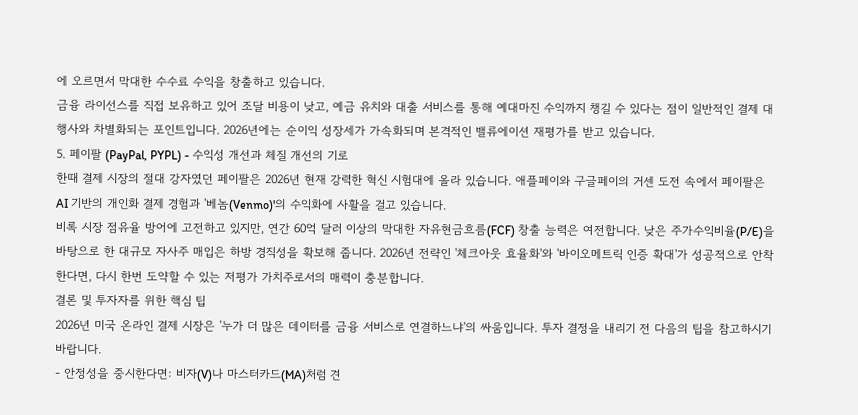에 오르면서 막대한 수수료 수익을 창출하고 있습니다.
금융 라이선스를 직접 보유하고 있어 조달 비용이 낮고, 예금 유치와 대출 서비스를 통해 예대마진 수익까지 챙길 수 있다는 점이 일반적인 결제 대행사와 차별화되는 포인트입니다. 2026년에는 순이익 성장세가 가속화되며 본격적인 밸류에이션 재평가를 받고 있습니다.
5. 페이팔 (PayPal, PYPL) - 수익성 개선과 체질 개선의 기로
한때 결제 시장의 절대 강자였던 페이팔은 2026년 현재 강력한 혁신 시험대에 올라 있습니다. 애플페이와 구글페이의 거센 도전 속에서 페이팔은 AI 기반의 개인화 결제 경험과 '베놈(Venmo)'의 수익화에 사활을 걸고 있습니다.
비록 시장 점유율 방어에 고전하고 있지만, 연간 60억 달러 이상의 막대한 자유현금흐름(FCF) 창출 능력은 여전합니다. 낮은 주가수익비율(P/E)을 바탕으로 한 대규모 자사주 매입은 하방 경직성을 확보해 줍니다. 2026년 전략인 '체크아웃 효율화'와 '바이오메트릭 인증 확대'가 성공적으로 안착한다면, 다시 한번 도약할 수 있는 저평가 가치주로서의 매력이 충분합니다.
결론 및 투자자를 위한 핵심 팁
2026년 미국 온라인 결제 시장은 '누가 더 많은 데이터를 금융 서비스로 연결하느냐'의 싸움입니다. 투자 결정을 내리기 전 다음의 팁을 참고하시기 바랍니다.
- 안정성을 중시한다면: 비자(V)나 마스터카드(MA)처럼 견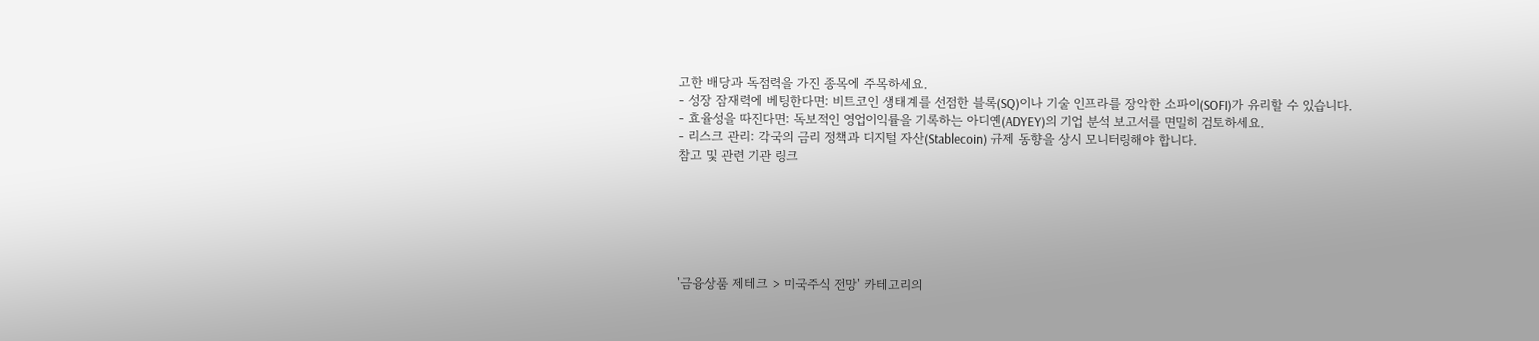고한 배당과 독점력을 가진 종목에 주목하세요.
- 성장 잠재력에 베팅한다면: 비트코인 생태계를 선점한 블록(SQ)이나 기술 인프라를 장악한 소파이(SOFI)가 유리할 수 있습니다.
- 효율성을 따진다면: 독보적인 영업이익률을 기록하는 아디옌(ADYEY)의 기업 분석 보고서를 면밀히 검토하세요.
- 리스크 관리: 각국의 금리 정책과 디지털 자산(Stablecoin) 규제 동향을 상시 모니터링해야 합니다.
참고 및 관련 기관 링크






'금융상품 제테크 > 미국주식 전망' 카테고리의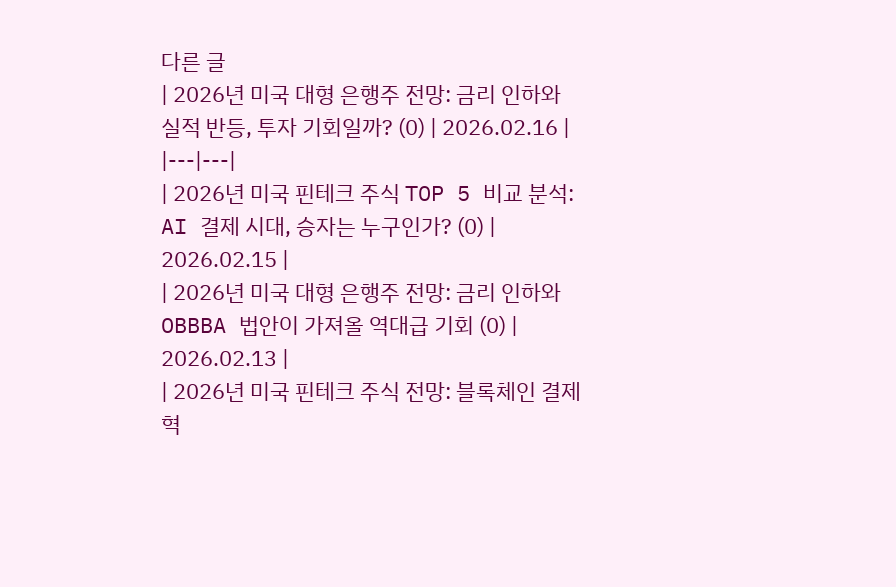다른 글
| 2026년 미국 대형 은행주 전망: 금리 인하와 실적 반등, 투자 기회일까? (0) | 2026.02.16 |
|---|---|
| 2026년 미국 핀테크 주식 TOP 5 비교 분석: AI 결제 시대, 승자는 누구인가? (0) | 2026.02.15 |
| 2026년 미국 대형 은행주 전망: 금리 인하와 OBBBA 법안이 가져올 역대급 기회 (0) | 2026.02.13 |
| 2026년 미국 핀테크 주식 전망: 블록체인 결제 혁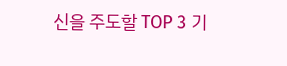신을 주도할 TOP 3 기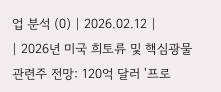업 분석 (0) | 2026.02.12 |
| 2026년 미국 희토류 및 핵심광물 관련주 전망: 120억 달러 '프로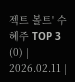젝트 볼트' 수혜주 TOP 3 (0) | 2026.02.11 |